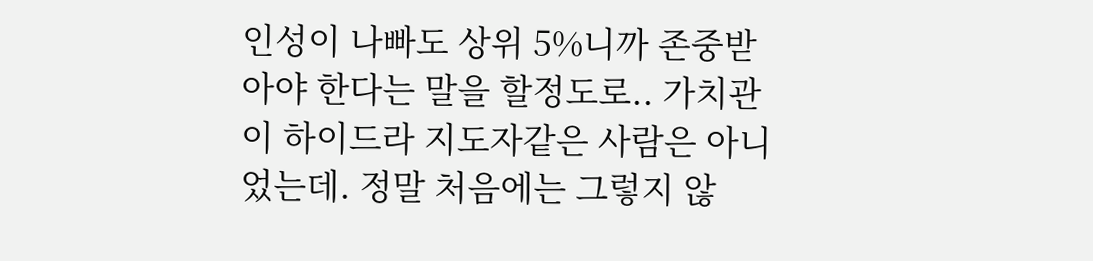인성이 나빠도 상위 5%니까 존중받아야 한다는 말을 할정도로.. 가치관이 하이드라 지도자같은 사람은 아니었는데. 정말 처음에는 그렇지 않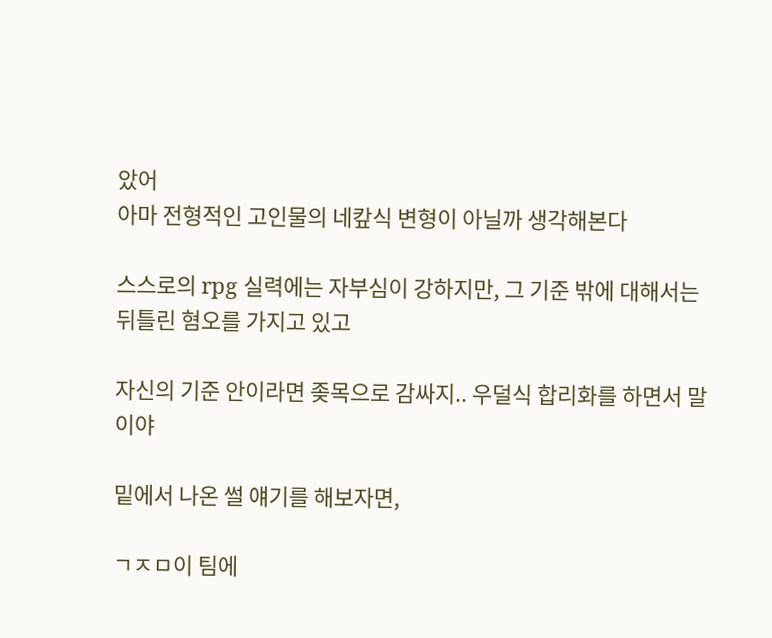았어
아마 전형적인 고인물의 네캎식 변형이 아닐까 생각해본다

스스로의 rpg 실력에는 자부심이 강하지만, 그 기준 밖에 대해서는 뒤틀린 혐오를 가지고 있고

자신의 기준 안이라면 좆목으로 감싸지.. 우덜식 합리화를 하면서 말이야

밑에서 나온 썰 얘기를 해보자면,

ㄱㅈㅁ이 팀에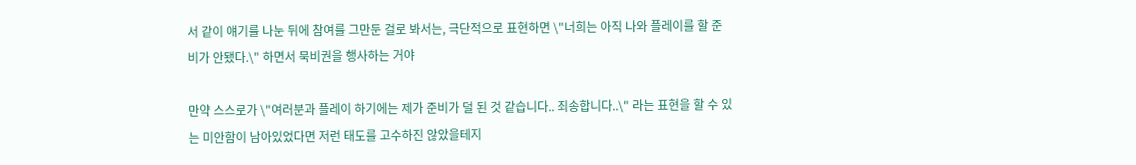서 같이 얘기를 나눈 뒤에 참여를 그만둔 걸로 봐서는, 극단적으로 표현하면 \"너희는 아직 나와 플레이를 할 준비가 안됐다.\" 하면서 묵비권을 행사하는 거야

만약 스스로가 \"여러분과 플레이 하기에는 제가 준비가 덜 된 것 같습니다.. 죄송합니다..\" 라는 표현을 할 수 있는 미안함이 남아있었다면 저런 태도를 고수하진 않았을테지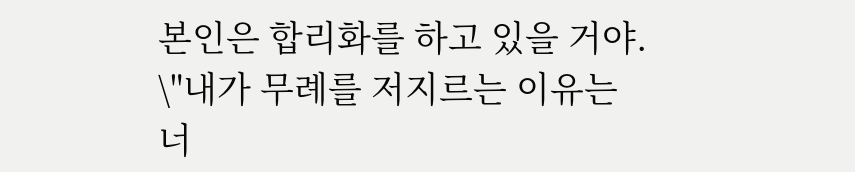본인은 합리화를 하고 있을 거야. \"내가 무례를 저지르는 이유는 너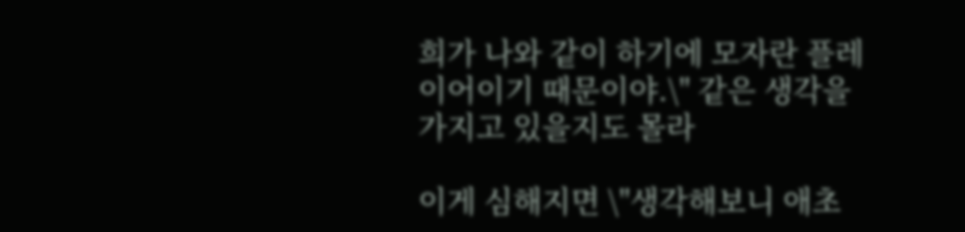희가 나와 같이 하기에 모자란 플레이어이기 때문이야.\" 같은 생각을 가지고 있을지도 몰라

이게 심해지면 \"생각해보니 애초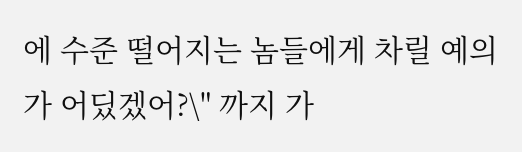에 수준 떨어지는 놈들에게 차릴 예의가 어딨겠어?\" 까지 가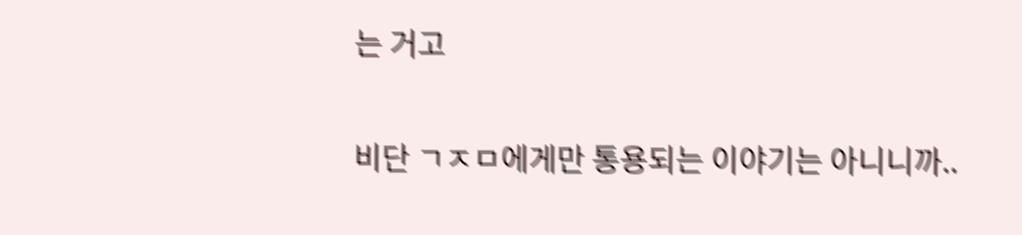는 거고

비단 ㄱㅈㅁ에게만 통용되는 이야기는 아니니까..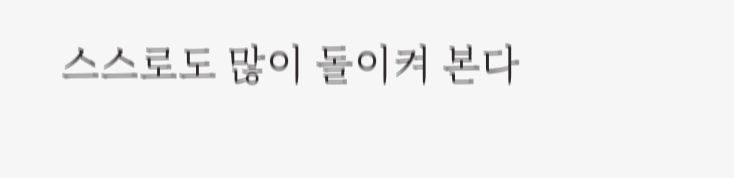스스로도 많이 돌이켜 본다